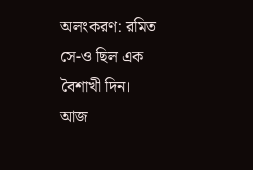অলংকরণ: রমিত
সে-ও ছিল এক বৈশাখী দিন।
আজ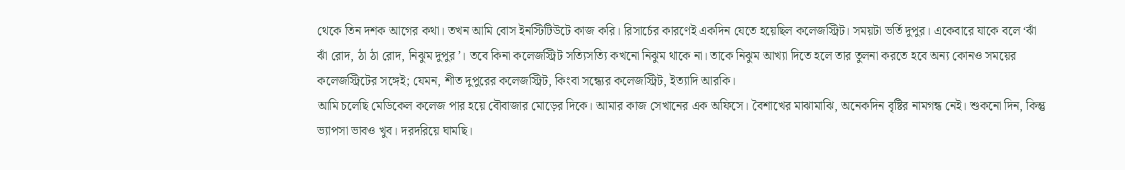থেকে তিন দশক আগের কথা। তখন আমি বোস ইনস্টিটিউটে কাজ করি। রিসার্চের কারণেই একদিন যেতে হয়েছিল কলেজস্ট্রিট। সময়টা ভর্তি দুপুর। একেবারে যাকে বলে ‘ঝাঁ ঝাঁ রোদ, ঠা ঠা রোদ, নিঝুম দুপুর’। তবে কিনা কলেজস্ট্রিট সত্যিসত্যি কখনো নিঝুম থাকে না। তাকে নিঝুম আখ্যা দিতে হলে তার তুলনা করতে হবে অন্য কোনও সময়ের কলেজস্ট্রিটের সঙ্গেই; যেমন, শীত দুপুরের কলেজস্ট্রিট, কিংবা সন্ধ্যের কলেজস্ট্রিট, ইত্যাদি আরকি।
আমি চলেছি মেডিকেল কলেজ পার হয়ে বৌবাজার মোড়ের দিকে। আমার কাজ সেখানের এক অফিসে। বৈশাখের মাঝামাঝি, অনেকদিন বৃষ্টির নামগন্ধ নেই। শুকনো দিন, কিন্তু ভ্যাপসা ভাবও খুব। দরদরিয়ে ঘামছি।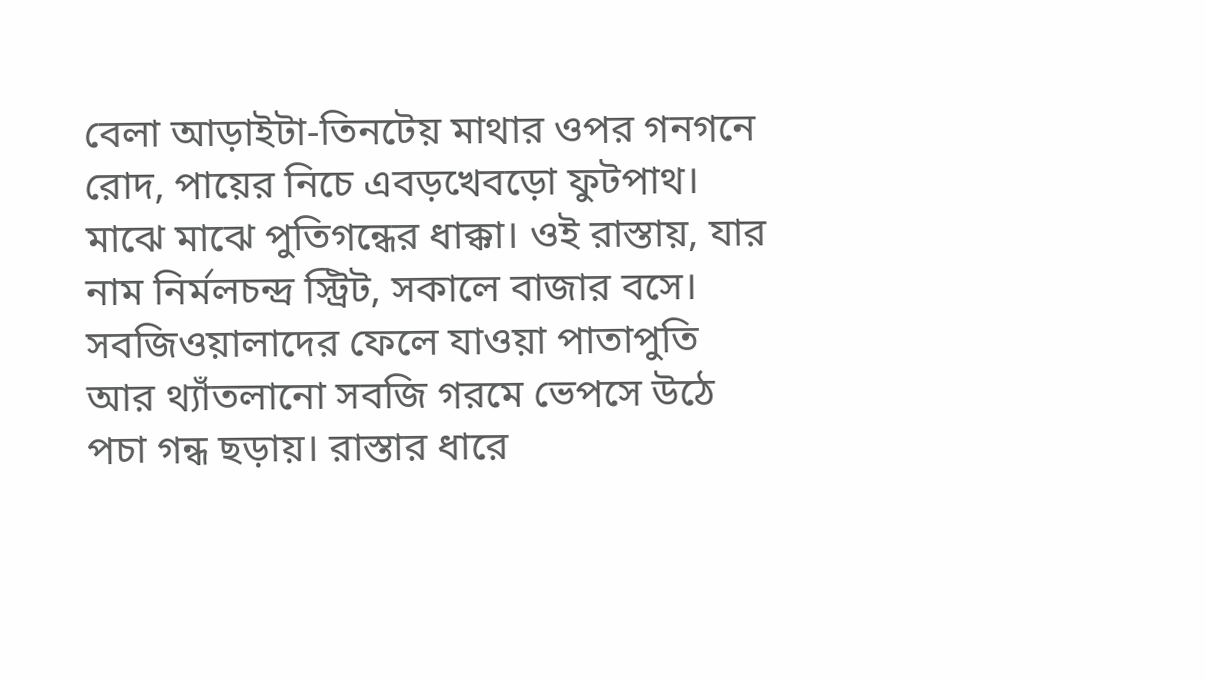বেলা আড়াইটা-তিনটেয় মাথার ওপর গনগনে রোদ, পায়ের নিচে এবড়খেবড়ো ফুটপাথ। মাঝে মাঝে পুতিগন্ধের ধাক্কা। ওই রাস্তায়, যার নাম নির্মলচন্দ্র স্ট্রিট, সকালে বাজার বসে। সবজিওয়ালাদের ফেলে যাওয়া পাতাপুতি আর থ্যাঁতলানো সবজি গরমে ভেপসে উঠে পচা গন্ধ ছড়ায়। রাস্তার ধারে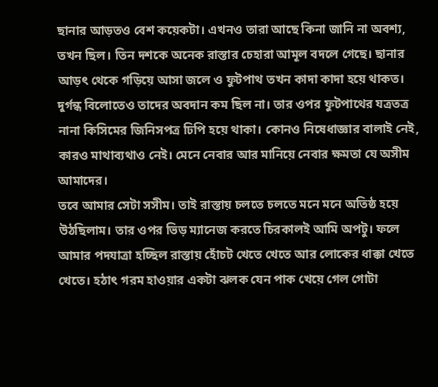ছানার আড়তও বেশ কয়েকটা। এখনও তারা আছে কিনা জানি না অবশ্য, তখন ছিল। তিন দশকে অনেক রাস্তার চেহারা আমূল বদলে গেছে। ছানার আড়ৎ থেকে গড়িয়ে আসা জলে ও ফুটপাথ তখন কাদা কাদা হয়ে থাকত। দুর্গন্ধ বিলোতেও তাদের অবদান কম ছিল না। তার ওপর ফুটপাথের যত্রতত্র নানা কিসিমের জিনিসপত্র ঢিপি হয়ে থাকা। কোনও নিষেধাজ্ঞার বালাই নেই, কারও মাথাব্যথাও নেই। মেনে নেবার আর মানিয়ে নেবার ক্ষমতা যে অসীম আমাদের।
তবে আমার সেটা সসীম। তাই রাস্তায় চলতে চলতে মনে মনে অতিষ্ঠ হয়ে উঠছিলাম। তার ওপর ভিড় ম্যানেজ করতে চিরকালই আমি অপটু। ফলে আমার পদযাত্রা হচ্ছিল রাস্তায় হোঁচট খেতে খেতে আর লোকের ধাক্কা খেতে খেতে। হঠাৎ গরম হাওয়ার একটা ঝলক যেন পাক খেয়ে গেল গোটা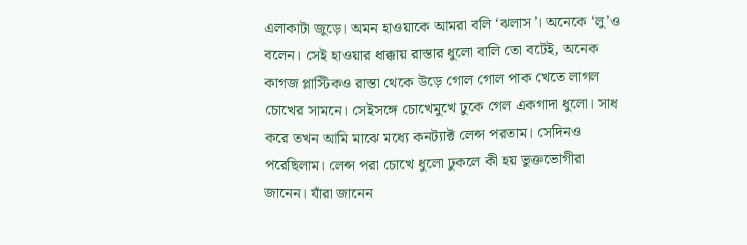এলাকাটা জুড়ে। অমন হাওয়াকে আমরা বলি ‘ঝলাস’। অনেকে ‘লু’ও বলেন। সেই হাওয়ার ধাক্কায় রাস্তার ধুলো বালি তো বটেই, অনেক কাগজ প্লাস্টিকও রাস্তা থেকে উড়ে গোল গোল পাক খেতে লাগল চোখের সামনে। সেইসঙ্গে চোখেমুখে ঢুকে গেল একগাদা ধুলো। সাধ করে তখন আমি মাঝে মধ্যে কনট্যাক্ট লেন্স পরতাম। সেদিনও পরেছিলাম। লেন্স পরা চোখে ধুলো ঢুকলে কী হয় ভুক্তভোগীরা জানেন। যাঁরা জানেন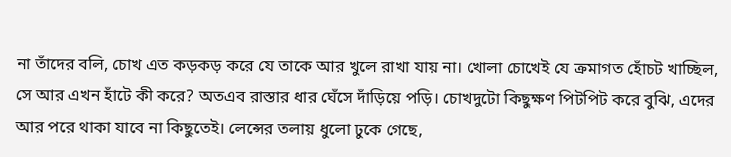না তাঁদের বলি, চোখ এত কড়কড় করে যে তাকে আর খুলে রাখা যায় না। খোলা চোখেই যে ক্রমাগত হোঁচট খাচ্ছিল, সে আর এখন হাঁটে কী করে? অতএব রাস্তার ধার ঘেঁসে দাঁড়িয়ে পড়ি। চোখদুটো কিছুক্ষণ পিটপিট করে বুঝি, এদের আর পরে থাকা যাবে না কিছুতেই। লেন্সের তলায় ধুলো ঢুকে গেছে,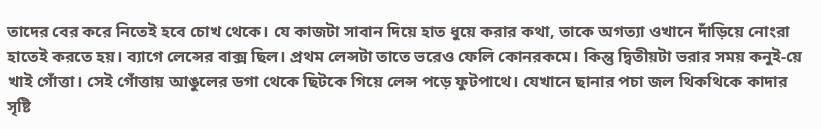তাদের বের করে নিতেই হবে চোখ থেকে। যে কাজটা সাবান দিয়ে হাত ধুয়ে করার কথা, তাকে অগত্যা ওখানে দাঁড়িয়ে নোংরা হাতেই করতে হয়। ব্যাগে লেন্সের বাক্স ছিল। প্রথম লেন্সটা তাতে ভরেও ফেলি কোনরকমে। কিন্তু দ্বিতীয়টা ভরার সময় কনুই-য়ে খাই গোঁত্তা। সেই গোঁত্তায় আঙুলের ডগা থেকে ছিটকে গিয়ে লেন্স পড়ে ফুটপাথে। যেখানে ছানার পচা জল থিকথিকে কাদার সৃষ্টি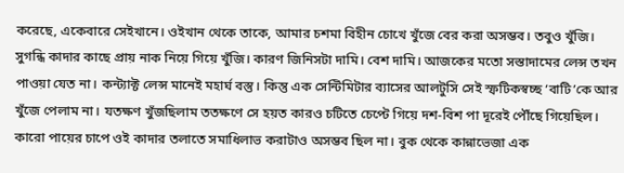করেছে, একেবারে সেইখানে। ওইখান থেকে তাকে, আমার চশমা বিহীন চোখে খুঁজে বের করা অসম্ভব। তবুও খুঁজি। সুগন্ধি কাদার কাছে প্রায় নাক নিয়ে গিয়ে খুঁজি। কারণ জিনিসটা দামি। বেশ দামি। আজকের মতো সস্তাদামের লেন্স তখন পাওয়া যেত না। কন্ট্যাক্ট লেন্স মানেই মহার্ঘ বস্তু। কিন্তু এক সেন্টিমিটার ব্যাসের আলটুসি সেই স্ফটিকস্বচ্ছ ‘বাটি’কে আর খুঁজে পেলাম না। যতক্ষণ খুঁজছিলাম ততক্ষণে সে হয়ত কারও চটিতে চেপ্টে গিয়ে দশ-বিশ পা দূরেই পৌঁছে গিয়েছিল। কারো পায়ের চাপে ওই কাদার তলাতে সমাধিলাভ করাটাও অসম্ভব ছিল না। বুক থেকে কান্নাভেজা এক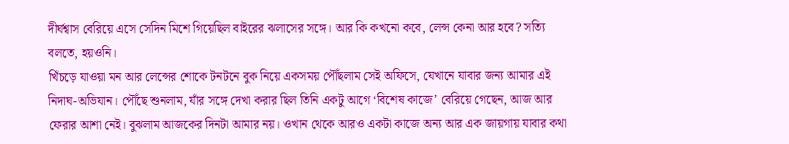দীর্ঘশ্বাস বেরিয়ে এসে সেদিন মিশে গিয়েছিল বাইরের ঝলাসের সঙ্গে। আর কি কখনো কবে, লেন্স কেনা আর হবে? সত্যি বলতে, হয়ওনি।
খিঁচড়ে যাওয়া মন আর লেন্সের শোকে টনটনে বুক নিয়ে একসময় পৌঁছলাম সেই অফিসে, যেখানে যাবার জন্য আমার এই নিদাঘ-অভিযান। পৌঁছে শুনলাম, যাঁর সঙ্গে দেখা করার ছিল তিনি একটু আগে ‘বিশেষ কাজে’ বেরিয়ে গেছেন, আজ আর ফেরার আশা নেই। বুঝলাম আজকের দিনটা আমার নয়। ওখান থেকে আরও একটা কাজে অন্য আর এক জায়গায় যাবার কথা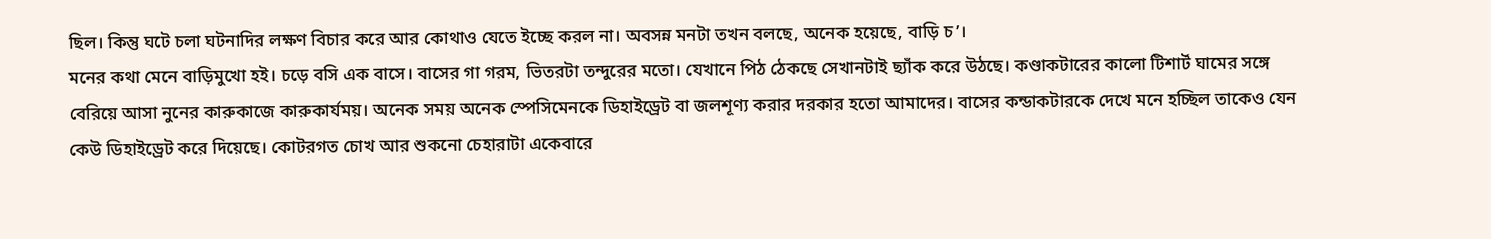ছিল। কিন্তু ঘটে চলা ঘটনাদির লক্ষণ বিচার করে আর কোথাও যেতে ইচ্ছে করল না। অবসন্ন মনটা তখন বলছে, অনেক হয়েছে, বাড়ি চ’।
মনের কথা মেনে বাড়িমুখো হই। চড়ে বসি এক বাসে। বাসের গা গরম, ভিতরটা তন্দুরের মতো। যেখানে পিঠ ঠেকছে সেখানটাই ছ্যাঁক করে উঠছে। কণ্ডাকটারের কালো টিশার্ট ঘামের সঙ্গে বেরিয়ে আসা নুনের কারুকাজে কারুকার্যময়। অনেক সময় অনেক স্পেসিমেনকে ডিহাইড্রেট বা জলশূণ্য করার দরকার হতো আমাদের। বাসের কন্ডাকটারকে দেখে মনে হচ্ছিল তাকেও যেন কেউ ডিহাইড্রেট করে দিয়েছে। কোটরগত চোখ আর শুকনো চেহারাটা একেবারে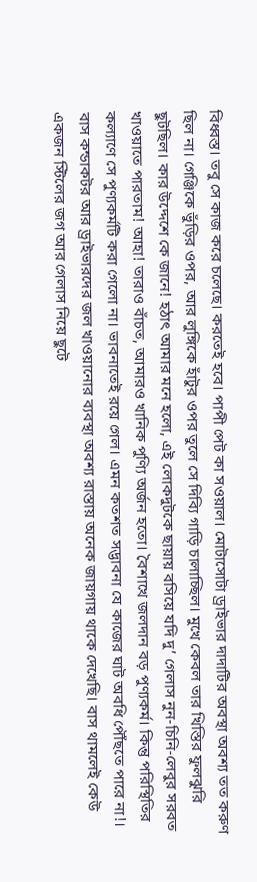বিধ্বস্ত। তবু সে কাজ করে চলেছে। করতেই হবে। পাপী পেট কা সওয়াল। মোটাসোটা ড্রাইভার দাদাটির অবস্থা অবশ্য তত করুণ ছিল না। গেঞ্জিকে ভুঁড়ির ওপর, আর লুঙ্গিকে হাঁটুর ওপর তুলে সে দিব্যি গাড়ি চালাচ্ছিল। মুখে কেবল তার খিস্তির ফুলঝুরি ছুটছিল। কার উদ্দেশে কে জানে! হঠাৎ আমার মনে হলো, এই লোকদুটকে ছায়ায় বসিয়ে যদি দু’ গেলাস নুন-চিনি-লেবুর সরবত খাওয়াতে পারতাম! আহা! তারাও বাঁচত, আমারও খানিক পুণ্যি অর্জন হতো। বৈশাখে জলদান বড় পুণ্যকর্ম। কিন্তু পরিস্থিতির কল্যাণে সে পুণ্যকর্মটি করা গেলো না। ভাবনাতেই রয়ে গেল। এমন কতশত সদ্ভাবনা যে কাজের ঘাট অবধি পৌঁছতে পারে না!।
বাস কন্ডাকটর আর ড্রাইভারদের জল খাওয়ানোর ব্যবস্থা অবশ্য রাস্তায় অনেক জায়গায় থাকে দেখেছি। বাস থামলেই কেউ একজন স্টিলের জগ আর গেলাস নিয়ে ছুটে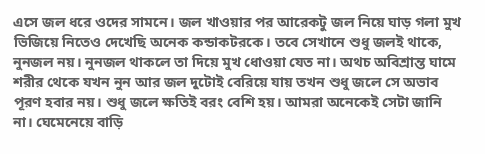এসে জল ধরে ওদের সামনে। জল খাওয়ার পর আরেকটু জল নিয়ে ঘাড় গলা মুখ ভিজিয়ে নিতেও দেখেছি অনেক কন্ডাকটরকে। তবে সেখানে শুধু জলই থাকে, নুনজল নয়। নুনজল থাকলে তা দিয়ে মুখ ধোওয়া যেত না। অথচ অবিশ্রান্ত ঘামে শরীর থেকে যখন নুন আর জল দুটোই বেরিয়ে যায় তখন শুধু জলে সে অভাব পূরণ হবার নয়। শুধু জলে ক্ষতিই বরং বেশি হয়। আমরা অনেকেই সেটা জানি না। ঘেমেনেয়ে বাড়ি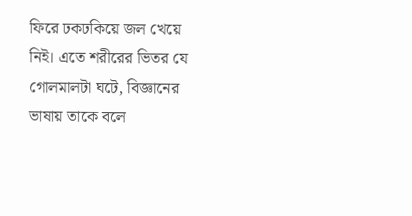ফিরে ঢকঢকিয়ে জল খেয়ে নিই। এতে শরীরের ভিতর যে গোলমালটা ঘটে, বিজ্ঞানের ভাষায় তাকে বলে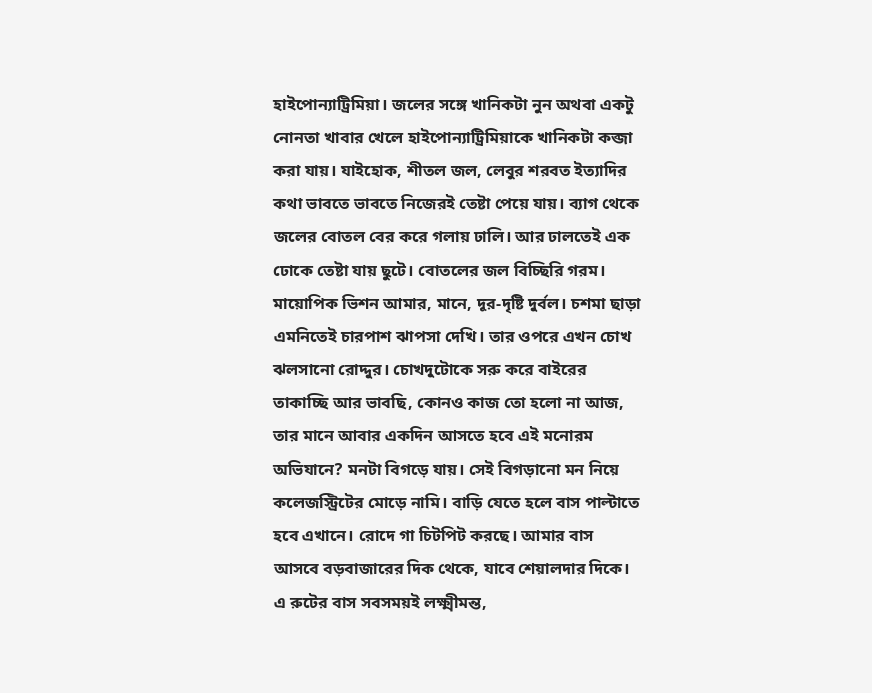হাইপোন্যাট্রিমিয়া। জলের সঙ্গে খানিকটা নুন অথবা একটু নোনতা খাবার খেলে হাইপোন্যাট্রিমিয়াকে খানিকটা কব্জা করা যায়। যাইহোক, শীতল জল, লেবুর শরবত ইত্যাদির কথা ভাবতে ভাবতে নিজেরই তেষ্টা পেয়ে যায়। ব্যাগ থেকে জলের বোতল বের করে গলায় ঢালি। আর ঢালতেই এক ঢোকে তেষ্টা যায় ছুটে। বোতলের জল বিচ্ছিরি গরম।
মায়োপিক ভিশন আমার, মানে, দূর-দৃষ্টি দুর্বল। চশমা ছাড়া এমনিতেই চারপাশ ঝাপসা দেখি। তার ওপরে এখন চোখ ঝলসানো রোদ্দুর। চোখদুটোকে সরু করে বাইরের তাকাচ্ছি আর ভাবছি, কোনও কাজ তো হলো না আজ, তার মানে আবার একদিন আসতে হবে এই মনোরম অভিযানে? মনটা বিগড়ে যায়। সেই বিগড়ানো মন নিয়ে কলেজস্ট্রিটের মোড়ে নামি। বাড়ি যেতে হলে বাস পাল্টাতে হবে এখানে। রোদে গা চিটপিট করছে। আমার বাস আসবে বড়বাজারের দিক থেকে, যাবে শেয়ালদার দিকে। এ রুটের বাস সবসময়ই লক্ষ্মীমন্ত,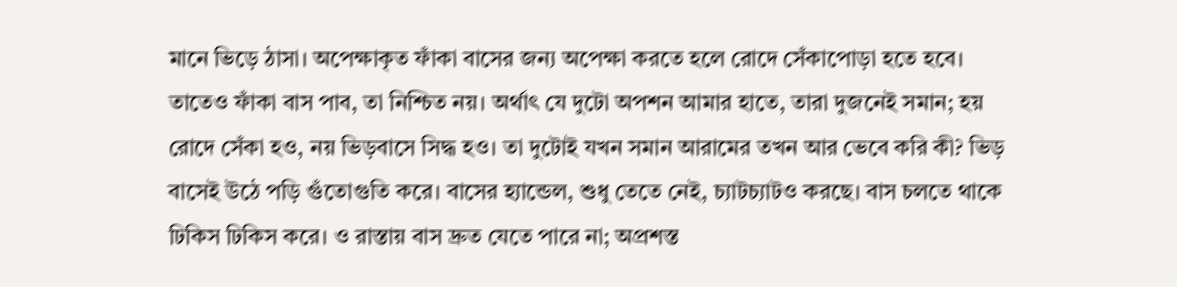মানে ভিড়ে ঠাসা। অপেক্ষাকৃত ফাঁকা বাসের জন্য অপেক্ষা করতে হলে রোদে সেঁকাপোড়া হতে হবে। তাতেও ফাঁকা বাস পাব, তা নিশ্চিত নয়। অর্থাৎ যে দুটো অপশন আমার হাতে, তারা দুজনেই সমান; হয় রোদে সেঁকা হও, নয় ভিড়বাসে সিদ্ধ হও। তা দুটোই যখন সমান আরামের তখন আর ভেবে করি কী? ভিড় বাসেই উঠে পড়ি গুঁতোগুতি করে। বাসের হ্যান্ডেল, শুধু তেতে নেই, চ্যাটচ্যাটও করছে। বাস চলতে থাকে ঢিকিস ঢিকিস করে। ও রাস্তায় বাস দ্রুত যেতে পারে না; অপ্রশস্ত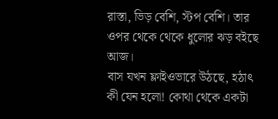রাস্তা, ভিড় বেশি, স্টপ বেশি। তার ওপর থেকে থেকে ধুলোর ঝড় বইছে আজ।
বাস যখন ফ্লাইওভারে উঠছে, হঠাৎ কী যেন হলো! কোথা থেকে একটা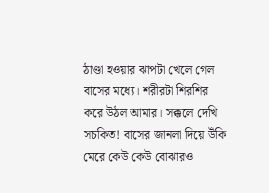ঠাণ্ডা হওয়ার ঝাপটা খেলে গেল বাসের মধ্যে। শরীরটা শিরশির করে উঠল আমার। সক্কলে দেখি সচকিত! বাসের জানলা দিয়ে উঁকি মেরে কেউ কেউ বোঝারও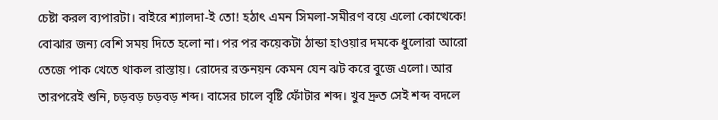চেষ্টা করল ব্যপারটা। বাইরে শ্যালদা-ই তো! হঠাৎ এমন সিমলা-সমীরণ বয়ে এলো কোত্থেকে!
বোঝার জন্য বেশি সময় দিতে হলো না। পর পর কয়েকটা ঠান্ডা হাওয়ার দমকে ধুলোরা আরো তেজে পাক খেতে থাকল রাস্তায়। রোদের রক্তনয়ন কেমন যেন ঝট করে বুজে এলো। আর তারপরেই শুনি, চড়বড় চড়বড় শব্দ। বাসের চালে বৃষ্টি ফোঁটার শব্দ। খুব দ্রুত সেই শব্দ বদলে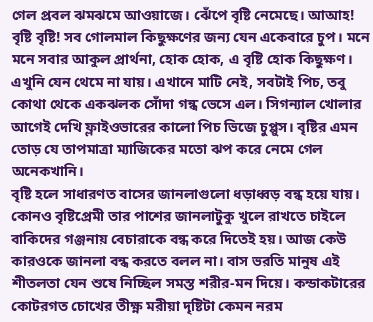গেল প্রবল ঝমঝমে আওয়াজে। ঝেঁপে বৃষ্টি নেমেছে। আআহ! বৃষ্টি বৃষ্টি! সব গোলমাল কিছুক্ষণের জন্য যেন একেবারে চুপ। মনে মনে সবার আকুল প্রার্থনা, হোক হোক, এ বৃষ্টি হোক কিছুক্ষণ। এখুনি যেন থেমে না যায়। এখানে মাটি নেই, সবটাই পিচ, তবু কোথা থেকে একঝলক সোঁদা গন্ধ ভেসে এল। সিগন্যাল খোলার আগেই দেখি ফ্লাইওভারের কালো পিচ ভিজে চুপ্পুস। বৃষ্টির এমন তোড় যে তাপমাত্রা ম্যাজিকের মতো ঝপ করে নেমে গেল অনেকখানি।
বৃষ্টি হলে সাধারণত বাসের জানলাগুলো ধড়াধ্বড় বন্ধ হয়ে যায়। কোনও বৃষ্টিপ্রেমী তার পাশের জানলাটুকু খুলে রাখতে চাইলে বাকিদের গঞ্জনায় বেচারাকে বন্ধ করে দিতেই হয়। আজ কেউ কারওকে জানলা বন্ধ করতে বলল না। বাস ভরতি মানুষ এই শীতলতা যেন শুষে নিচ্ছিল সমস্ত শরীর-মন দিয়ে। কন্ডাকটারের কোটরগত চোখের তীক্ষ্ণ মরীয়া দৃষ্টিটা কেমন নরম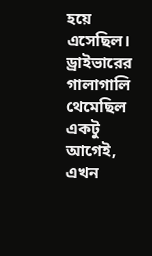হয়ে এসেছিল। ড্রাইভারের গালাগালি থেমেছিল একটু আগেই, এখন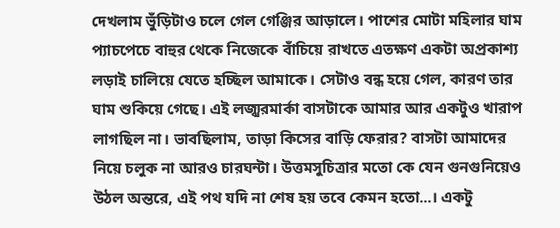দেখলাম ভুঁড়িটাও চলে গেল গেঞ্জির আড়ালে। পাশের মোটা মহিলার ঘাম প্যাচপেচে বাহুর থেকে নিজেকে বাঁচিয়ে রাখতে এতক্ষণ একটা অপ্রকাশ্য লড়াই চালিয়ে যেতে হচ্ছিল আমাকে। সেটাও বন্ধ হয়ে গেল, কারণ তার ঘাম শুকিয়ে গেছে। এই লজ্ঝরমার্কা বাসটাকে আমার আর একটুও খারাপ লাগছিল না। ভাবছিলাম, তাড়া কিসের বাড়ি ফেরার? বাসটা আমাদের নিয়ে চলুক না আরও চারঘন্টা। উত্তমসুচিত্রার মতো কে যেন গুনগুনিয়েও উঠল অন্তরে, এই পথ যদি না শেষ হয় তবে কেমন হতো...। একটু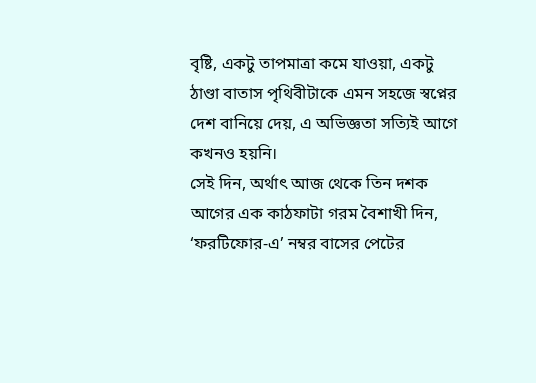বৃষ্টি, একটু তাপমাত্রা কমে যাওয়া, একটু ঠাণ্ডা বাতাস পৃথিবীটাকে এমন সহজে স্বপ্নের দেশ বানিয়ে দেয়, এ অভিজ্ঞতা সত্যিই আগে কখনও হয়নি।
সেই দিন, অর্থাৎ আজ থেকে তিন দশক আগের এক কাঠফাটা গরম বৈশাখী দিন, ‘ফরটিফোর-এ’ নম্বর বাসের পেটের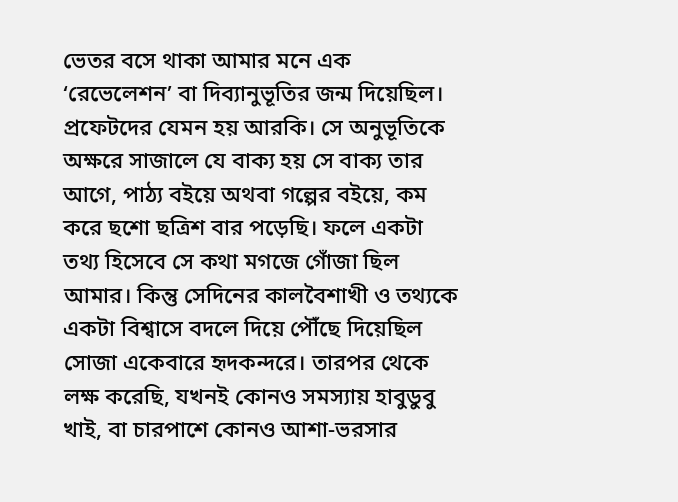ভেতর বসে থাকা আমার মনে এক ‘রেভেলেশন’ বা দিব্যানুভূতির জন্ম দিয়েছিল। প্রফেটদের যেমন হয় আরকি। সে অনুভূতিকে অক্ষরে সাজালে যে বাক্য হয় সে বাক্য তার আগে, পাঠ্য বইয়ে অথবা গল্পের বইয়ে, কম করে ছশো ছত্রিশ বার পড়েছি। ফলে একটা তথ্য হিসেবে সে কথা মগজে গোঁজা ছিল আমার। কিন্তু সেদিনের কালবৈশাখী ও তথ্যকে একটা বিশ্বাসে বদলে দিয়ে পৌঁছে দিয়েছিল সোজা একেবারে হৃদকন্দরে। তারপর থেকে লক্ষ করেছি, যখনই কোনও সমস্যায় হাবুডুবু খাই, বা চারপাশে কোনও আশা-ভরসার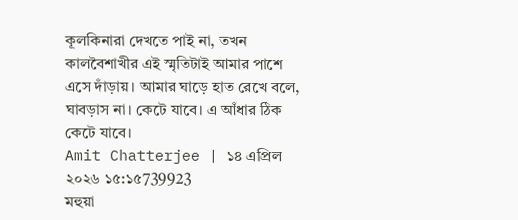কূলকিনারা দেখতে পাই না, তখন কালবৈশাখীর এই স্মৃতিটাই আমার পাশে এসে দাঁড়ায়। আমার ঘাড়ে হাত রেখে বলে, ঘাবড়াস না। কেটে যাবে। এ আঁধার ঠিক কেটে যাবে।
Amit Chatterjee | ১৪ এপ্রিল ২০২৬ ১৫:১৫739923
মহুয়া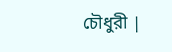চৌধুরী |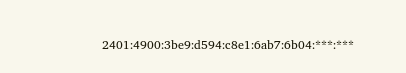2401:4900:3be9:d594:c8e1:6ab7:6b04:***:***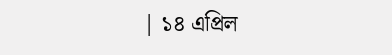| ১৪ এপ্রিল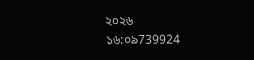২০২৬ ১৬:০৯739924